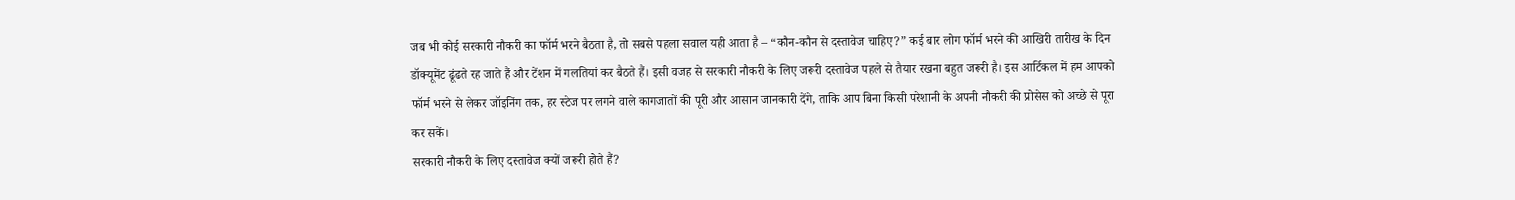जब भी कोई सरकारी नौकरी का फॉर्म भरने बैठता है, तो सबसे पहला सवाल यही आता है – “कौन-कौन से दस्तावेज चाहिए?” कई बार लोग फॉर्म भरने की आखिरी तारीख के दिन डॉक्यूमेंट ढूंढते रह जाते हैं और टेंशन में गलतियां कर बैठते हैं। इसी वजह से सरकारी नौकरी के लिए जरूरी दस्तावेज पहले से तैयार रखना बहुत जरूरी है। इस आर्टिकल में हम आपको फॉर्म भरने से लेकर जॉइनिंग तक, हर स्टेज पर लगने वाले कागजातों की पूरी और आसान जानकारी देंगे, ताकि आप बिना किसी परेशानी के अपनी नौकरी की प्रोसेस को अच्छे से पूरा कर सकें।
सरकारी नौकरी के लिए दस्तावेज क्यों जरूरी होते हैं?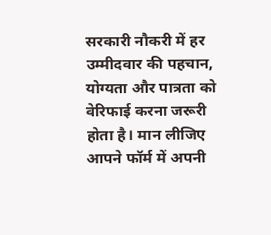सरकारी नौकरी में हर उम्मीदवार की पहचान, योग्यता और पात्रता को वेरिफाई करना जरूरी होता है। मान लीजिए आपने फॉर्म में अपनी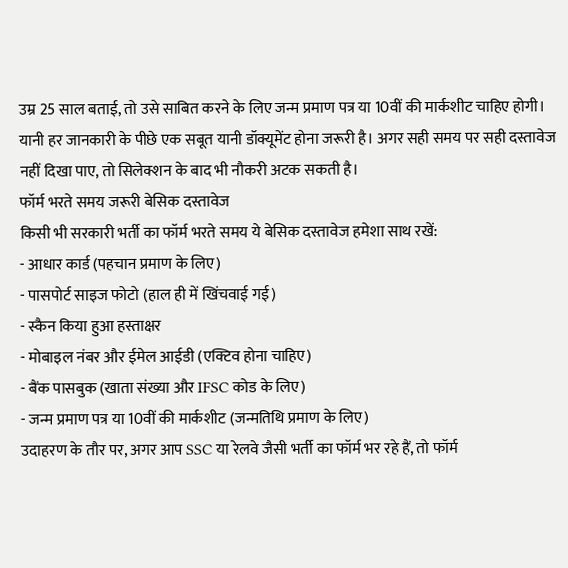उम्र 25 साल बताई, तो उसे साबित करने के लिए जन्म प्रमाण पत्र या 10वीं की मार्कशीट चाहिए होगी। यानी हर जानकारी के पीछे एक सबूत यानी डॉक्यूमेंट होना जरूरी है। अगर सही समय पर सही दस्तावेज नहीं दिखा पाए, तो सिलेक्शन के बाद भी नौकरी अटक सकती है।
फॉर्म भरते समय जरूरी बेसिक दस्तावेज
किसी भी सरकारी भर्ती का फॉर्म भरते समय ये बेसिक दस्तावेज हमेशा साथ रखें:
- आधार कार्ड (पहचान प्रमाण के लिए)
- पासपोर्ट साइज फोटो (हाल ही में खिंचवाई गई)
- स्कैन किया हुआ हस्ताक्षर
- मोबाइल नंबर और ईमेल आईडी (एक्टिव होना चाहिए)
- बैंक पासबुक (खाता संख्या और IFSC कोड के लिए)
- जन्म प्रमाण पत्र या 10वीं की मार्कशीट (जन्मतिथि प्रमाण के लिए)
उदाहरण के तौर पर, अगर आप SSC या रेलवे जैसी भर्ती का फॉर्म भर रहे हैं, तो फॉर्म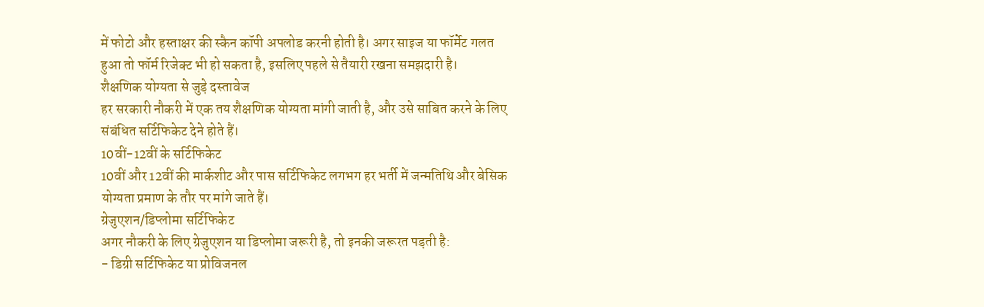में फोटो और हस्ताक्षर की स्कैन कॉपी अपलोड करनी होती है। अगर साइज या फॉर्मेट गलत हुआ तो फॉर्म रिजेक्ट भी हो सकता है, इसलिए पहले से तैयारी रखना समझदारी है।
शैक्षणिक योग्यता से जुड़े दस्तावेज
हर सरकारी नौकरी में एक तय शैक्षणिक योग्यता मांगी जाती है, और उसे साबित करने के लिए संबंधित सर्टिफिकेट देने होते हैं।
10वीं-12वीं के सर्टिफिकेट
10वीं और 12वीं की मार्कशीट और पास सर्टिफिकेट लगभग हर भर्ती में जन्मतिथि और बेसिक योग्यता प्रमाण के तौर पर मांगे जाते हैं।
ग्रेजुएशन/डिप्लोमा सर्टिफिकेट
अगर नौकरी के लिए ग्रेजुएशन या डिप्लोमा जरूरी है, तो इनकी जरूरत पड़ती है:
- डिग्री सर्टिफिकेट या प्रोविजनल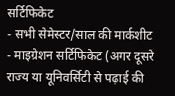सर्टिफिकेट
- सभी सेमेस्टर/साल की मार्कशीट
- माइग्रेशन सर्टिफिकेट (अगर दूसरे राज्य या यूनिवर्सिटी से पढ़ाई की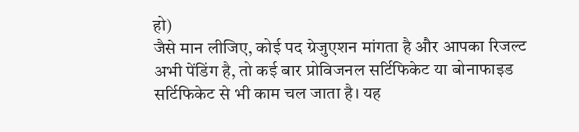हो)
जैसे मान लीजिए, कोई पद ग्रेजुएशन मांगता है और आपका रिजल्ट अभी पेंडिंग है, तो कई बार प्रोविजनल सर्टिफिकेट या बोनाफाइड सर्टिफिकेट से भी काम चल जाता है। यह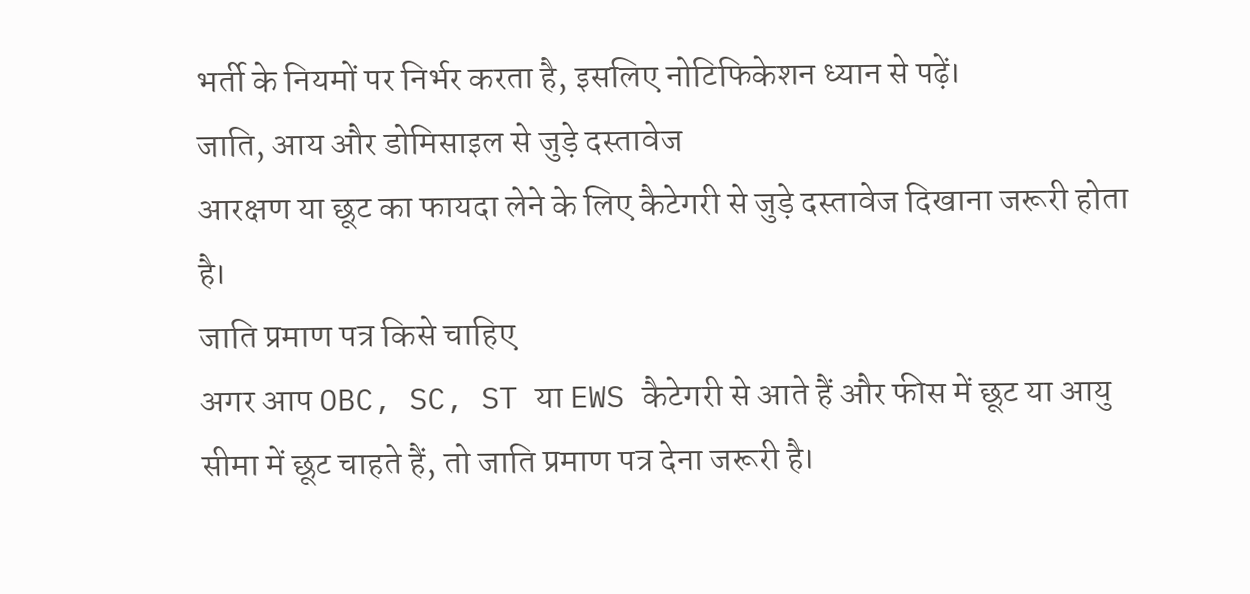भर्ती के नियमों पर निर्भर करता है, इसलिए नोटिफिकेशन ध्यान से पढ़ें।
जाति, आय और डोमिसाइल से जुड़े दस्तावेज
आरक्षण या छूट का फायदा लेने के लिए कैटेगरी से जुड़े दस्तावेज दिखाना जरूरी होता है।
जाति प्रमाण पत्र किसे चाहिए
अगर आप OBC, SC, ST या EWS कैटेगरी से आते हैं और फीस में छूट या आयु सीमा में छूट चाहते हैं, तो जाति प्रमाण पत्र देना जरूरी है।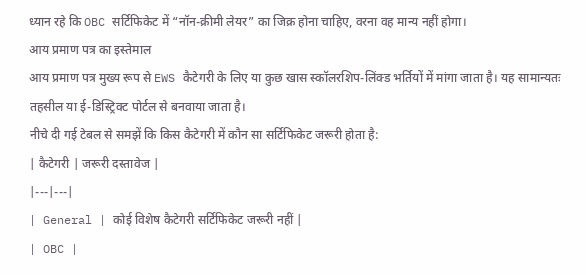ध्यान रहे कि OBC सर्टिफिकेट में “नॉन-क्रीमी लेयर” का जिक्र होना चाहिए, वरना वह मान्य नहीं होगा।
आय प्रमाण पत्र का इस्तेमाल
आय प्रमाण पत्र मुख्य रूप से EWS कैटेगरी के लिए या कुछ खास स्कॉलरशिप-लिंक्ड भर्तियों में मांगा जाता है। यह सामान्यतः तहसील या ई-डिस्ट्रिक्ट पोर्टल से बनवाया जाता है।
नीचे दी गई टेबल से समझें कि किस कैटेगरी में कौन सा सर्टिफिकेट जरूरी होता है:
| कैटेगरी | जरूरी दस्तावेज |
|---|---|
| General | कोई विशेष कैटेगरी सर्टिफिकेट जरूरी नहीं |
| OBC |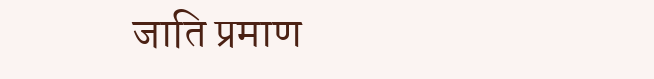जाति प्रमाण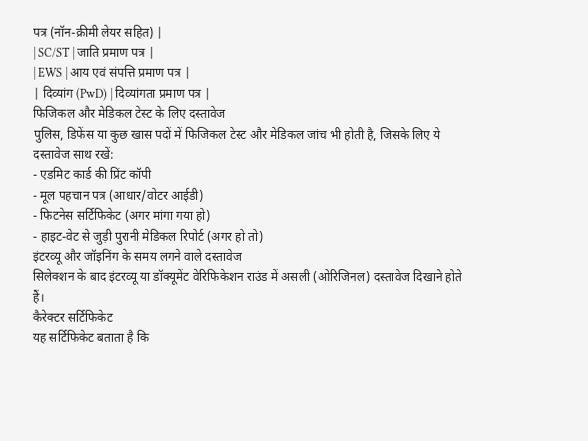पत्र (नॉन-क्रीमी लेयर सहित) |
| SC/ST | जाति प्रमाण पत्र |
| EWS | आय एवं संपत्ति प्रमाण पत्र |
| दिव्यांग (PwD) | दिव्यांगता प्रमाण पत्र |
फिजिकल और मेडिकल टेस्ट के लिए दस्तावेज
पुलिस, डिफेंस या कुछ खास पदों में फिजिकल टेस्ट और मेडिकल जांच भी होती है, जिसके लिए ये दस्तावेज साथ रखें:
- एडमिट कार्ड की प्रिंट कॉपी
- मूल पहचान पत्र (आधार/वोटर आईडी)
- फिटनेस सर्टिफिकेट (अगर मांगा गया हो)
- हाइट-वेट से जुड़ी पुरानी मेडिकल रिपोर्ट (अगर हो तो)
इंटरव्यू और जॉइनिंग के समय लगने वाले दस्तावेज
सिलेक्शन के बाद इंटरव्यू या डॉक्यूमेंट वेरिफिकेशन राउंड में असली (ओरिजिनल) दस्तावेज दिखाने होते हैं।
कैरेक्टर सर्टिफिकेट
यह सर्टिफिकेट बताता है कि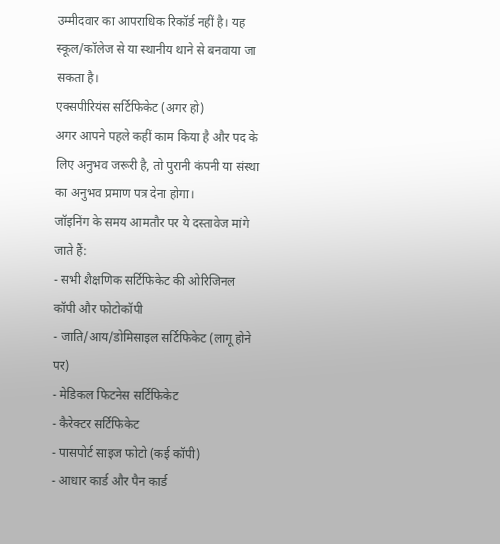उम्मीदवार का आपराधिक रिकॉर्ड नहीं है। यह स्कूल/कॉलेज से या स्थानीय थाने से बनवाया जा सकता है।
एक्सपीरियंस सर्टिफिकेट (अगर हो)
अगर आपने पहले कहीं काम किया है और पद के लिए अनुभव जरूरी है, तो पुरानी कंपनी या संस्था का अनुभव प्रमाण पत्र देना होगा।
जॉइनिंग के समय आमतौर पर ये दस्तावेज मांगे जाते हैं:
- सभी शैक्षणिक सर्टिफिकेट की ओरिजिनल कॉपी और फोटोकॉपी
- जाति/आय/डोमिसाइल सर्टिफिकेट (लागू होने पर)
- मेडिकल फिटनेस सर्टिफिकेट
- कैरेक्टर सर्टिफिकेट
- पासपोर्ट साइज फोटो (कई कॉपी)
- आधार कार्ड और पैन कार्ड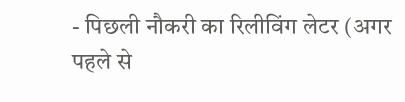- पिछली नौकरी का रिलीविंग लेटर (अगर पहले से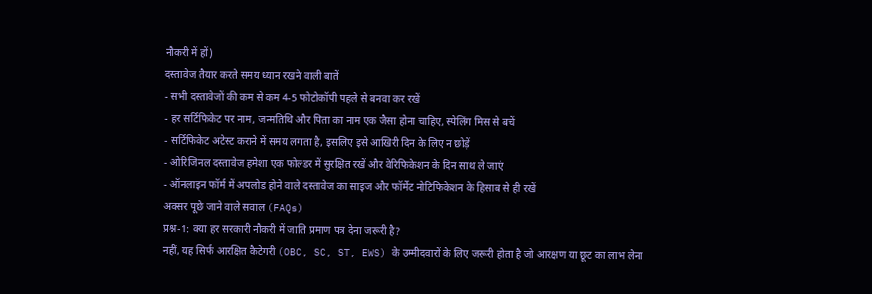नौकरी में हों)
दस्तावेज तैयार करते समय ध्यान रखने वाली बातें
- सभी दस्तावेजों की कम से कम 4-5 फोटोकॉपी पहले से बनवा कर रखें
- हर सर्टिफिकेट पर नाम, जन्मतिथि और पिता का नाम एक जैसा होना चाहिए, स्पेलिंग मिस से बचें
- सर्टिफिकेट अटेस्ट कराने में समय लगता है, इसलिए इसे आखिरी दिन के लिए न छोड़ें
- ओरिजिनल दस्तावेज हमेशा एक फोल्डर में सुरक्षित रखें और वेरिफिकेशन के दिन साथ ले जाएं
- ऑनलाइन फॉर्म में अपलोड होने वाले दस्तावेज का साइज और फॉर्मेट नोटिफिकेशन के हिसाब से ही रखें
अक्सर पूछे जाने वाले सवाल (FAQs)
प्रश्न-1: क्या हर सरकारी नौकरी में जाति प्रमाण पत्र देना जरूरी है?
नहीं, यह सिर्फ आरक्षित कैटेगरी (OBC, SC, ST, EWS) के उम्मीदवारों के लिए जरूरी होता है जो आरक्षण या छूट का लाभ लेना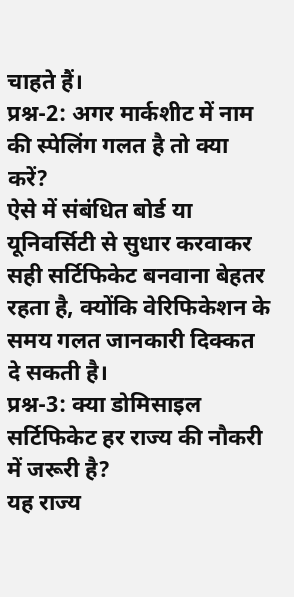चाहते हैं।
प्रश्न-2: अगर मार्कशीट में नाम की स्पेलिंग गलत है तो क्या करें?
ऐसे में संबंधित बोर्ड या यूनिवर्सिटी से सुधार करवाकर सही सर्टिफिकेट बनवाना बेहतर रहता है, क्योंकि वेरिफिकेशन के समय गलत जानकारी दिक्कत दे सकती है।
प्रश्न-3: क्या डोमिसाइल सर्टिफिकेट हर राज्य की नौकरी में जरूरी है?
यह राज्य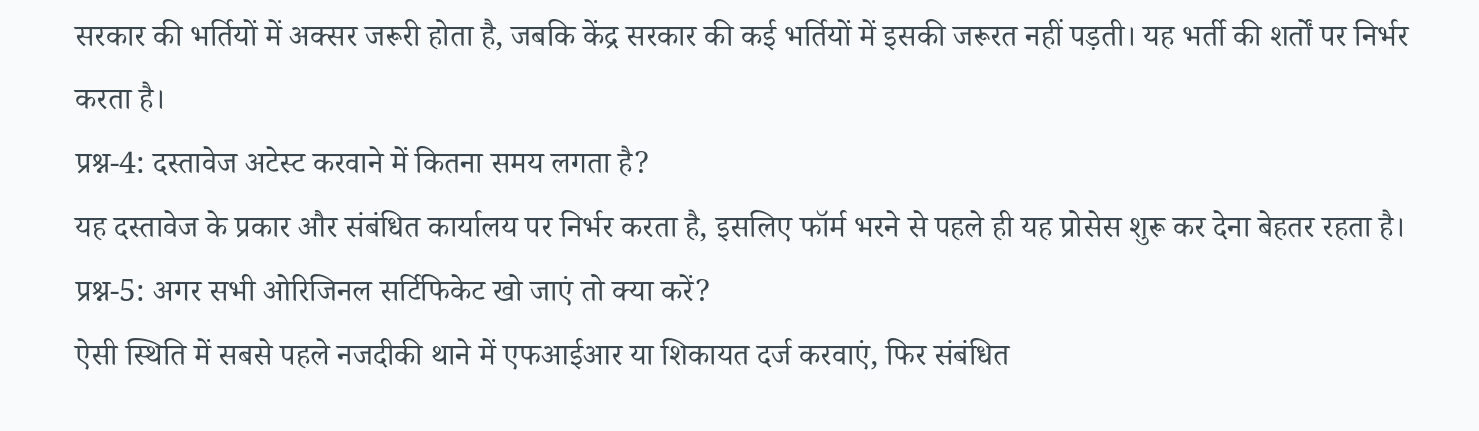सरकार की भर्तियों में अक्सर जरूरी होता है, जबकि केंद्र सरकार की कई भर्तियों में इसकी जरूरत नहीं पड़ती। यह भर्ती की शर्तों पर निर्भर करता है।
प्रश्न-4: दस्तावेज अटेस्ट करवाने में कितना समय लगता है?
यह दस्तावेज के प्रकार और संबंधित कार्यालय पर निर्भर करता है, इसलिए फॉर्म भरने से पहले ही यह प्रोसेस शुरू कर देना बेहतर रहता है।
प्रश्न-5: अगर सभी ओरिजिनल सर्टिफिकेट खो जाएं तो क्या करें?
ऐसी स्थिति में सबसे पहले नजदीकी थाने में एफआईआर या शिकायत दर्ज करवाएं, फिर संबंधित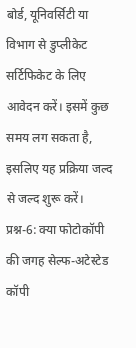बोर्ड, यूनिवर्सिटी या विभाग से डुप्लीकेट सर्टिफिकेट के लिए आवेदन करें। इसमें कुछ समय लग सकता है, इसलिए यह प्रक्रिया जल्द से जल्द शुरू करें।
प्रश्न-6: क्या फोटोकॉपी की जगह सेल्फ-अटेस्टेड कॉपी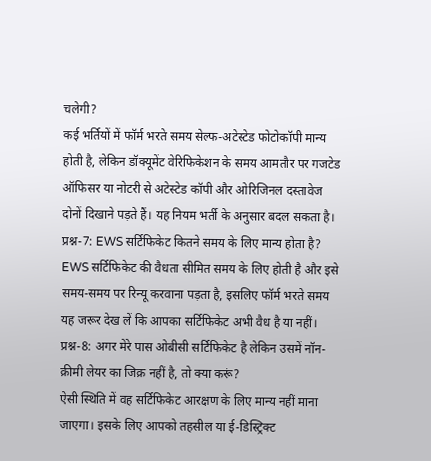चलेगी?
कई भर्तियों में फॉर्म भरते समय सेल्फ-अटेस्टेड फोटोकॉपी मान्य होती है, लेकिन डॉक्यूमेंट वेरिफिकेशन के समय आमतौर पर गजटेड ऑफिसर या नोटरी से अटेस्टेड कॉपी और ओरिजिनल दस्तावेज दोनों दिखाने पड़ते हैं। यह नियम भर्ती के अनुसार बदल सकता है।
प्रश्न-7: EWS सर्टिफिकेट कितने समय के लिए मान्य होता है?
EWS सर्टिफिकेट की वैधता सीमित समय के लिए होती है और इसे समय-समय पर रिन्यू करवाना पड़ता है, इसलिए फॉर्म भरते समय यह जरूर देख लें कि आपका सर्टिफिकेट अभी वैध है या नहीं।
प्रश्न-8: अगर मेरे पास ओबीसी सर्टिफिकेट है लेकिन उसमें नॉन-क्रीमी लेयर का जिक्र नहीं है, तो क्या करूं?
ऐसी स्थिति में वह सर्टिफिकेट आरक्षण के लिए मान्य नहीं माना जाएगा। इसके लिए आपको तहसील या ई-डिस्ट्रिक्ट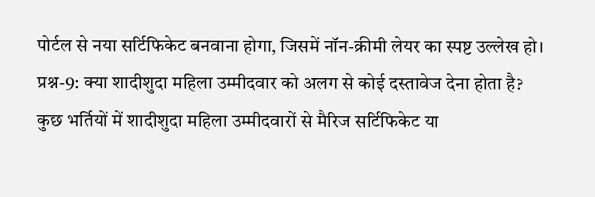पोर्टल से नया सर्टिफिकेट बनवाना होगा, जिसमें नॉन-क्रीमी लेयर का स्पष्ट उल्लेख हो।
प्रश्न-9: क्या शादीशुदा महिला उम्मीदवार को अलग से कोई दस्तावेज देना होता है?
कुछ भर्तियों में शादीशुदा महिला उम्मीदवारों से मैरिज सर्टिफिकेट या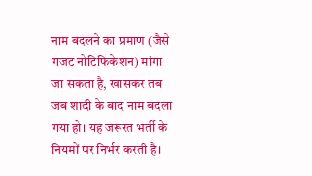नाम बदलने का प्रमाण (जैसे गजट नोटिफिकेशन) मांगा जा सकता है, खासकर तब जब शादी के बाद नाम बदला गया हो। यह जरूरत भर्ती के नियमों पर निर्भर करती है।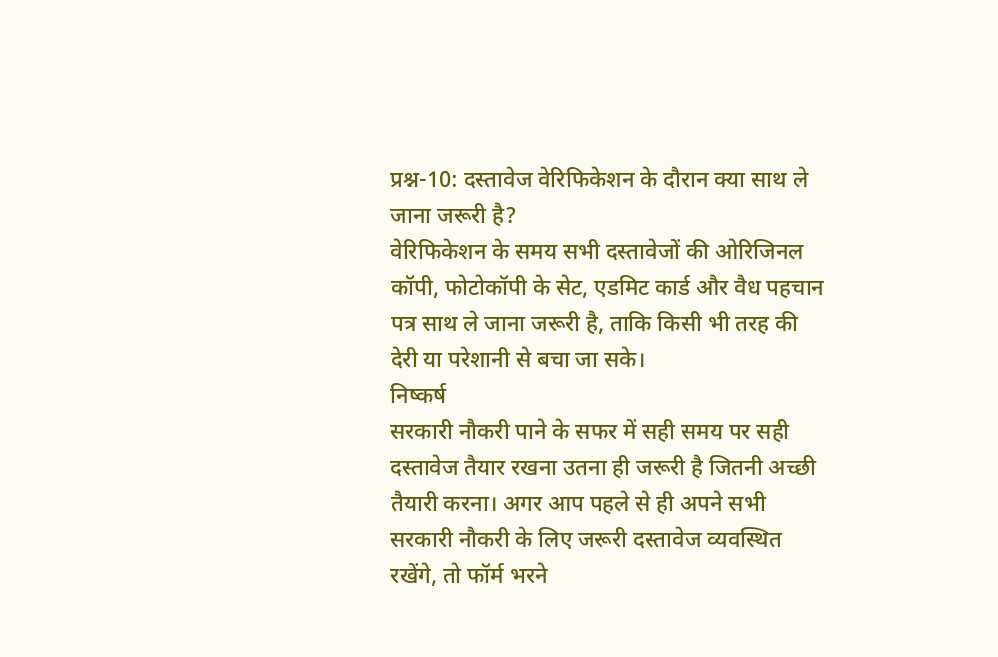प्रश्न-10: दस्तावेज वेरिफिकेशन के दौरान क्या साथ ले जाना जरूरी है?
वेरिफिकेशन के समय सभी दस्तावेजों की ओरिजिनल कॉपी, फोटोकॉपी के सेट, एडमिट कार्ड और वैध पहचान पत्र साथ ले जाना जरूरी है, ताकि किसी भी तरह की देरी या परेशानी से बचा जा सके।
निष्कर्ष
सरकारी नौकरी पाने के सफर में सही समय पर सही दस्तावेज तैयार रखना उतना ही जरूरी है जितनी अच्छी तैयारी करना। अगर आप पहले से ही अपने सभी सरकारी नौकरी के लिए जरूरी दस्तावेज व्यवस्थित रखेंगे, तो फॉर्म भरने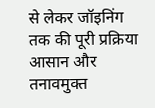से लेकर जॉइनिंग तक की पूरी प्रक्रिया आसान और तनावमुक्त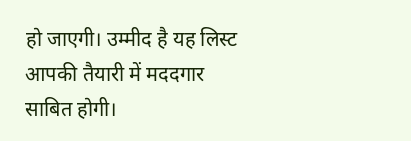हो जाएगी। उम्मीद है यह लिस्ट आपकी तैयारी में मददगार साबित होगी।